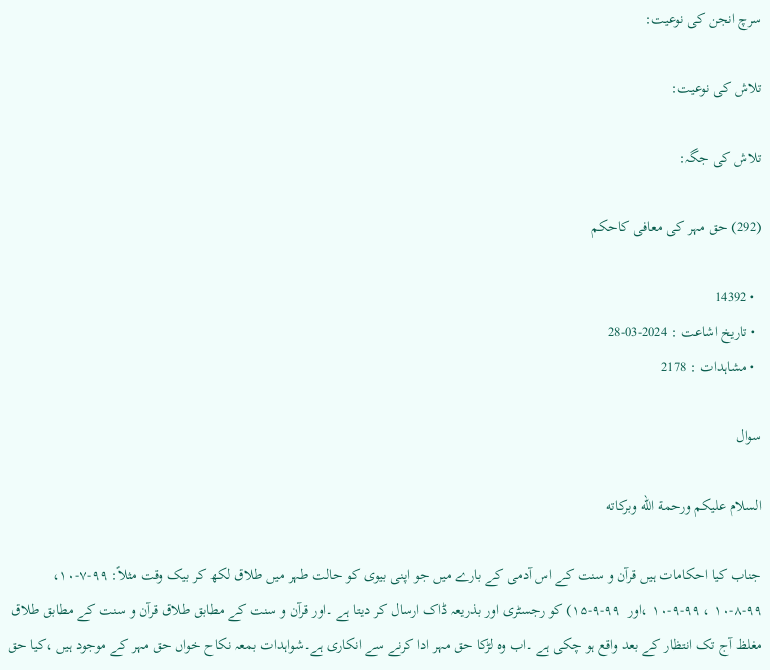سرچ انجن کی نوعیت:

تلاش کی نوعیت:

تلاش کی جگہ:

(292) حق مہر کی معافی کاحکم

  • 14392
  • تاریخ اشاعت : 2024-03-28
  • مشاہدات : 2178

سوال

السلام عليكم ورحمة الله وبركاته

جناب کیا احکامات ہیں قرآن و سنت کے اس آدمی کے بارے میں جو اپنی بیوی کو حالت طہر میں طلاق لکھ کر بیک وقت مثلاً: ۹۹-۷-۱۰، ۹۹-۸-۱۰ ، ۹۹-۹-۱۰ ،اور  ۹۹-۹-۱۵) کو رجسٹری اور بذریعہ ڈاک ارسال کر دیتا ہے ۔اور قرآن و سنت کے مطابق طلاق قرآن و سنت کے مطابق طلاق مغلظ آج تک انتظار کے بعد واقع ہو چکی ہے ۔اب وہ لڑکا حق مہر ادا کرنے سے انکاری ہے۔شواہدات بمعہ نکاح خواں حق مہر کے موجود ہیں ،کیا حق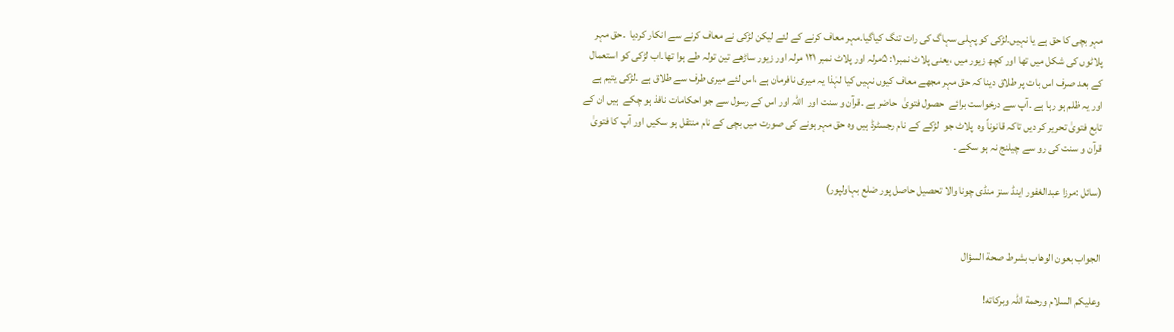مہر بچی کا حق ہے یا نہیں۔لڑکی کو پہلی سہاگ کی رات تنگ کیاگیا۔مہر معاف کرنے کے لئے لیکن لڑکی نے معاف کرنے سے انکار کردیا  ۔حق مہر پلاٹوں کی شکل میں تھا اور کچھ زیور میں ،یعنی پلاٹ نمبر۱: ۵مرلہ اور پلاٹ نمبر ۱۲۱ مرلہ اور زیور ساڑھے تین تولہ طے ہوا تھا۔اب لڑکی کو استعمال کے بعد صرف اس بات پر طلاق دینا کہ حق مہر مجھے معاف کیوں نہیں کیا لہٰذا یہ میری نافرمان ہے ،اس لئے میری طرف سے طلاق ہے ۔لڑکی یتیم ہے اور یہ ظلم ہو رہا ہے ۔آپ سے درخواست برائے  حصول فتویٰ  حاضر ہے ۔قرآن و سنت اور  اللہ اور اس کے رسول سے جو احکامات نافذ ہو چکے  ہیں ان کے تابع فتویٰ تحریر کر دیں تاکہ قانوناً وہ  پلاٹ جو  لڑکے کے نام رجسٹرڈ ہیں وہ حق مہر ہونے کی صورت میں بچی کے نام منتقل ہو سکیں اور آپ کا فتویٰ قرآن و سنت کی رو سے چیلنج نہ ہو سکے ۔

(سائل :مرزا عبدالغفور اینڈ سنز منڈی چونا والا تحصیل حاصل پور ضلع بہاولپور)


الجواب بعون الوهاب بشرط صحة السؤال

وعلیکم السلام ورحمة اللہ وبرکاته!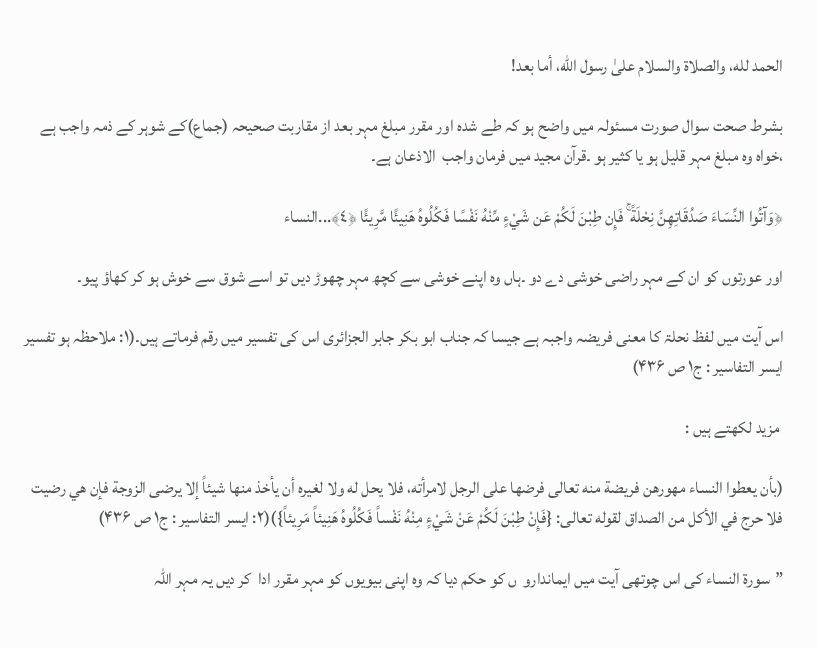الحمد لله، والصلاة والسلام علىٰ رسول الله، أما بعد!

بشرط صحت سوال صورت مسئولہ میں واضح ہو کہ طے شدہ اور مقرر مبلغ مہر بعد از مقاربت صحیحہ (جماع)کے شوہر کے ذمہ واجب ہے ،خواہ وہ مبلغ مہر قلیل ہو یا کثیر ہو ۔قرآن مجید میں فرمان واجب  الاذعان ہے۔

﴿وَآتُوا النِّسَاءَ صَدُقَاتِهِنَّ نِحْلَةً ۚ فَإِن طِبْنَ لَكُمْ عَن شَيْءٍ مِّنْهُ نَفْسًا فَكُلُوهُ هَنِيئًا مَّرِيئًا ﴿٤﴾...النساء

اور عورتوں کو ان کے مہر راضی خوشی دے دو ۔ہاں وہ اپنے خوشی سے کچھ مہر چھوڑ دیں تو اسے شوق سے خوش ہو کر کھاؤ پیو۔

اس آیت میں لفظ نحلۃ کا معنی فریضہ واجبہ ہے جیسا کہ جناب ابو بکر جابر الجزائری اس کی تفسیر میں رقم فرماتے ہیں۔(۱: ملاحظہ ہو تفسیر  ایسر التفاسیر : ج۱ ص ۴۳۶)

 مزید لکھتے ہیں :

(بأن يعطوا النساء مهورهن فريضة منه تعالى فرضها على الرجل لامرأته، فلا يحل له ولا لغيره أن يأخذ منها شيئاً إلا يرضى الزوجة فإن هي رضيت فلا حرج في الأكل من الصداق لقوله تعالى: {فَإِنْ طِبْنَ لَكُمْ عَنْ شَيْءٍ مِنْهُ نَفْساً فَكُلُوهُ هَنِيئاً مَرِيئاً})(۲: ایسر التفاسیر : ج۱ ص ۴۳۶)

”سورۃ النساء کی اس چوتھی آیت میں ایماندارو  ں کو حکم دیا کہ وہ اپنی بیویوں کو مہر مقرر ادا  کر دیں یہ مہر اللہ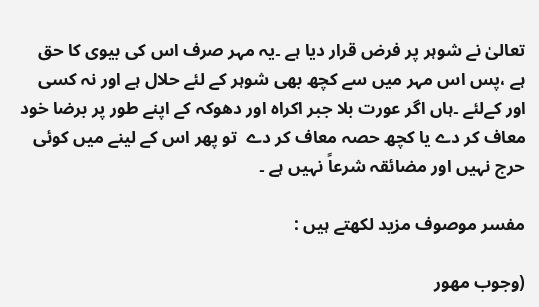تعالیٰ نے شوہر پر فرض قرار دیا ہے ۔یہ مہر صرف اس کی بیوی کا حق ہے ،پس اس مہر میں سے کچھ بھی شوہر کے لئے حلال ہے اور نہ کسی اور کےلئے ۔ہاں اگر عورت بلا جبر اکراہ اور دھوکہ کے اپنے طور پر برضا خود معاف کر دے یا کچھ حصہ معاف کر دے  تو پھر اس کے لینے میں کوئی حرج نہیں اور مضائقہ شرعاً نہیں ہے ۔

مفسر موصوف مزید لکھتے ہیں :

(وجوب مهور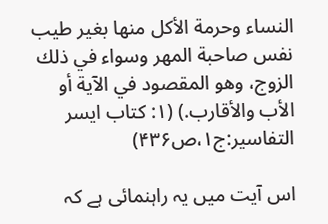النساء وحرمة الأكل منها بغير طيب نفس صاحبة المهر وسواء في ذلك الزوج، وهو المقصود في الآية أو الأب والأقارب.) (۱: کتاب ایسر التفاسیر:ج۱،ص۴۳۶)

اس آیت میں یہ راہنمائی ہے کہ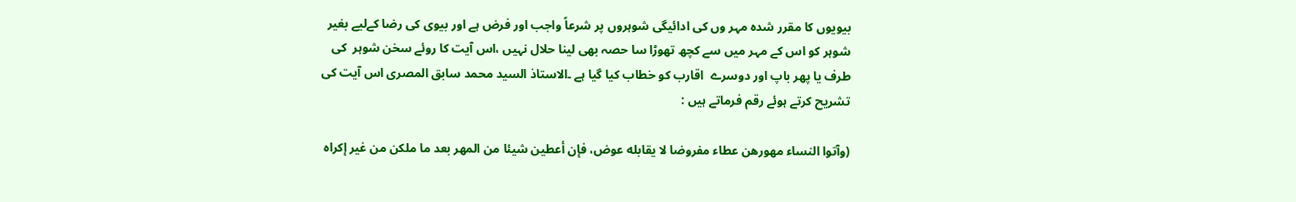بیویوں کا مقرر شدہ مہر وں کی ادائیگی شوہروں پر شرعاً واجب اور فرض ہے اور بیوی کی رضا کےلیے بغیر شوہر کو اس کے مہر میں سے کچھ تھوڑا سا حصہ بھی لینا حلال نہیں ،اس آیت کا روئے سخن شوہر  کی طرف یا پھر باپ اور دوسرے  اقارب کو خطاب کیا گیا ہے ۔الاستاذ السید محمد سابق المصری اس آیت کی تشریح کرتے ہوئے رقم فرماتے ہیں :

(وآتوا النساء مهورهن عطاء مفروضا لا يقابله عوض، فإن أعطين شيئا من المهر بعد ما ملكن من غير إكراه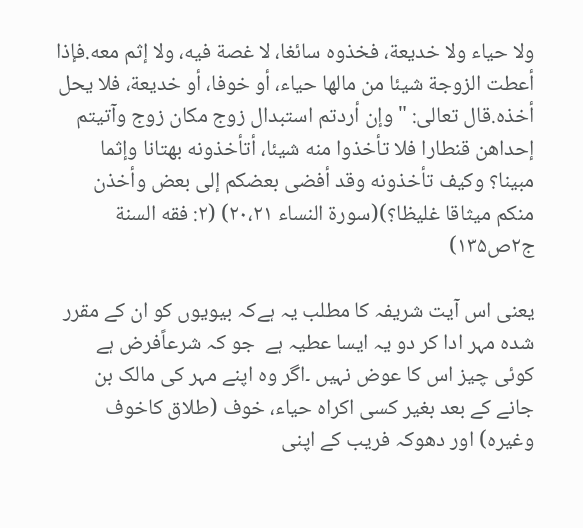ولا حياء ولا خديعة، فخذوه سائغا، لا غصة فيه، ولا إثم معه.فإذا أعطت الزوجة شيئا من مالها حياء، أو خوفا، أو خديعة، فلا يحل أخذه.قال تعالى: " وإن أردتم استبدال زوج مكان زوج وآتيتم إحداهن قنطارا فلا تأخذوا منه شيئا، أتأخذونه بهتانا وإثما مبينا؟ وكيف تأخذونه وقد أفضى بعضكم إلى بعض وأخذن منكم ميثاقا غليظا؟)(سورۃ النساء ۲۰،۲۱) (۲: فقه السنة ج۲ص۱۳۵)

یعنی اس آیت شریفہ کا مطلب یہ ہےکہ بیویوں کو ان کے مقرر شدہ مہر ادا کر دو یہ ایسا عطیہ ہے  جو کہ شرعاًفرض ہے  کوئی چیز اس کا عوض نہیں ۔اگر وہ اپنے مہر کی مالک بن جانے کے بعد بغیر کسی اکراہ حیاء، خوف (طلاق کاخوف وغیرہ) اور دھوکہ فریب کے اپنی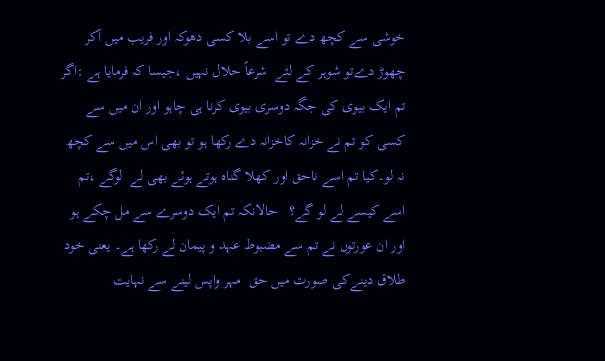خوشی سے کچھ دے تو اسے بلا کسی دھوکہ اور فریب میں آکر چھوڑ دےتو شوہر کے لئے  شرعاً حلال نہیں ،جیسا کہ فرمایا ہے :اگر تم ایک بیوی کی جگہ دوسری بیوی کرنا ہی چاہو اور ان میں سے کسی کو تم نے خزانہ کاخزانہ دے رکھا ہو تو بھی اس میں سے کچھ نہ لو۔کیا تم اسے ناحق اور کھلا گناہ ہوتے ہوئے بھی لے  لوگے ،تم اسے کیسے لے لو گے؟   حالانکہ تم ایک دوسرے سے مل چکے ہو اور ان عورتوں نے تم سے مضبوط عہد و پیمان لے رکھا ہے۔ یعنی خود طلاق دینےکی صورت میں حق  مہر واپس لینے سے نہایت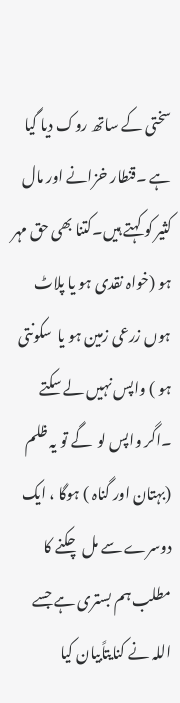سختی کے ساتھ روک دیا گیا ہے ۔قنطار خزانے اور مال کثیر کو کہتے ہیں۔کتنا بھی حق مہر ہو (خواہ نقدی ہو یا پلاٹ ہوں زرعی زمین ہو یا  سکونتی ہو ) واپس نہیں لے سکتے ۔اگر واپس لو  گے تو یہ ظلم (بہتان اور گناہ ) ہوگا ، ایک دوسرے سے مل چکنے کا مطلب ہم بستری ہے جسے اللہ نے کنایتاًبیان کیا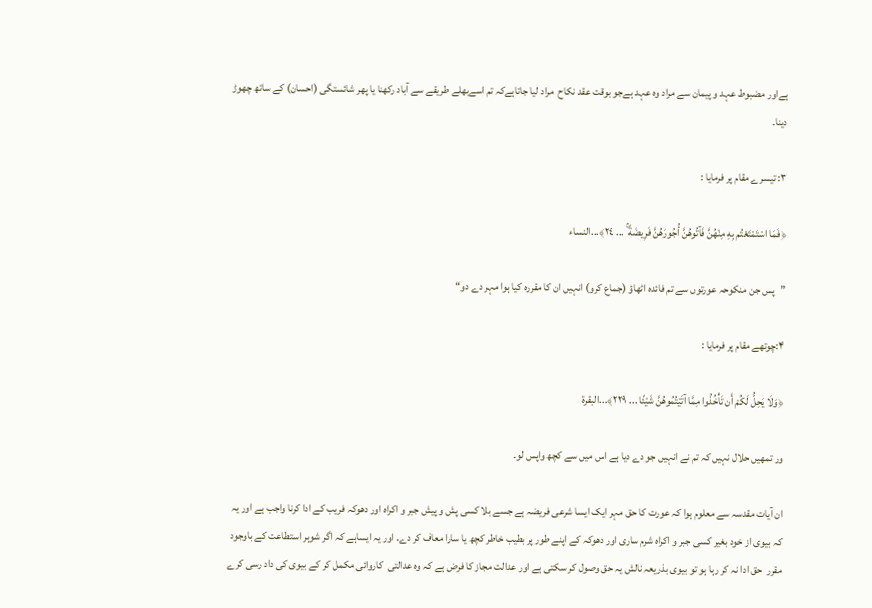ہےاور مضبوط عہد و پیمان سے مراد وہ عہد ہےجو بوقت عقد نکاح  مراد لیا جاتاہےکہ تم اسےبھلے طریقے سے آباد رکھنا یا پھر شائستگی (احسان) کے ساتھ چھوڑ دینا۔

۳: تیسرے مقام پر فرمایا :

﴿فَمَا اسْتَمْتَعْتُم بِهِ مِنْهُنَّ فَآتُوهُنَّ أُجُورَهُنَّ فَرِيضَةً ۚ ... ٢٤﴾...النساء

”پس جن منکوحہ عورتوں سے تم فائدہ اٹھاؤ (جماع کرو) انہیں ان کا مقررہ کیا ہوا مہر دے دو“

۴:چوتھے مقام پر فرمایا :

﴿وَلَا يَحِلُّ لَكُمْ أَن تَأْخُذُوا مِمَّا آتَيْتُمُوهُنَّ شَيْئًا ... ٢٢٩﴾...البقرۃ

ور تمھیں حلال نہیں کہ تم نے انہیں جو دے دیا ہے اس میں سے کچھ واپس لو۔

ان آیات مقدسہ سے معلوم ہوا کہ عورت کا حق مہر ایک ایسا شرعی فریضہ ہے جسے بلا کسی پش و پیش جبر و اکراہ اور دھوکہ فریب کے ادا کرنا واجب ہے اور یہ کہ بیوی از خود بغیر کسی جبر و اکراہ شرم ساری اور دھوکہ کے اپنے طور پر بطیب خاطر کچھ یا سارا معاف کر دے۔ اور یہ ایساہے کہ اگر شوہر استطاعت کے باوجود مقرر  حق ادا نہ کر رہا ہو تو بیوی بذریعہ نالش یہ حق وصول کر سکتی ہے اور عدالت مجاز کا فرض ہے کہ وہ عدالتی  کاروائی مکمل کر کے بیوی کی داد رسی کرے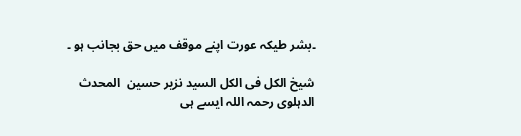۔بشر طیکہ عورت اپنے موقف میں حق بجانب ہو ۔

شیخ الکل فی الکل السید نزیر حسین  المحدث الدہلوی رحمہ اللہ ایسے ہی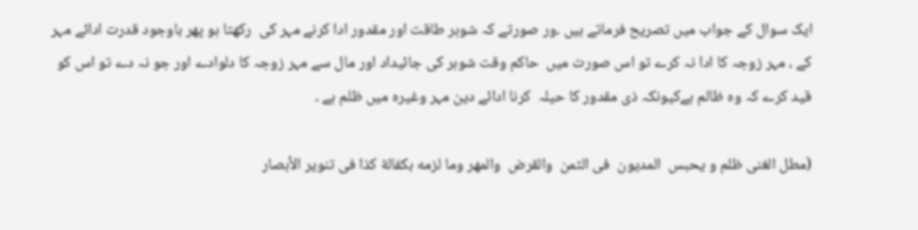ایک سوال کے جواب میں تصریح فرماتے ہیں ۔ور صورتے کہ شوہر طاقت اور مقدور ادا کرنے مہر کی  رکھتا ہو پھر باوجود قدرت ادائے مہر کے ، مہر زوجہ کا ادا نہ کرے تو اس صورت میں  حاکم وقت شوہر کی جائیداد اور مال سے مہر زوجہ کا دلوادے اور جو نہ دے تو اس کو قید کرے کہ وہ ظالم ہےکیونکہ ذی مقدور کا حیلہ  کرنا ادائے دین مہر وغیرہ میں ظلم ہے ۔

(مطل الغنى ظلم و يحبس  المديون  فى الثمن  والقرض  والمهر وما لزمه بكفالة كذا فى تنویر الأبصار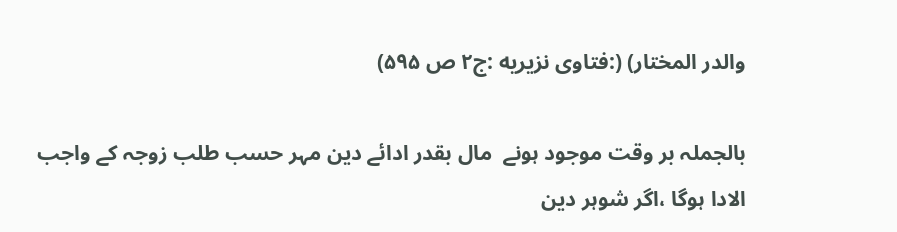والدر المختار) (:فتاوی نزیریه :ج۲ ص ۵۹۵)

بالجملہ بر وقت موجود ہونے  مال بقدر ادائے دین مہر حسب طلب زوجہ کے واجب الادا ہوگا ،اگر شوہر دین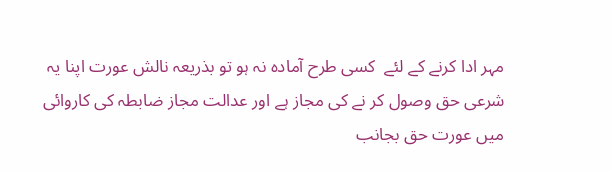مہر ادا کرنے کے لئے  کسی طرح آمادہ نہ ہو تو بذریعہ نالش عورت اپنا یہ شرعی حق وصول کر نے کی مجاز ہے اور عدالت مجاز ضابطہ کی کاروائی میں عورت حق بجانب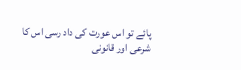پائے تو اس عورت کی داد رسی اس کا شرعی اور قانونی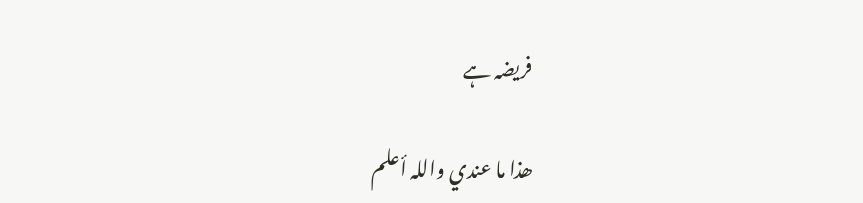فریضہ ہے

ھذا ما عندي واللہ أعلم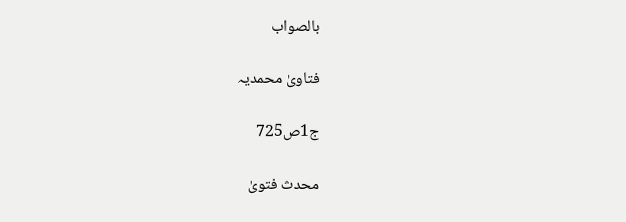بالصواب

فتاویٰ محمدیہ

ج1ص725

محدث فتویٰ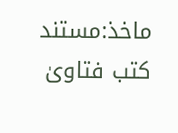ماخذ:مستند کتب فتاویٰ